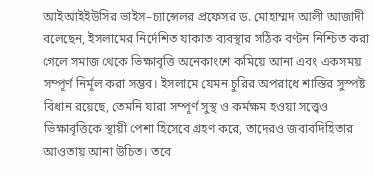আইআইইউসির ভাইস–চ্যান্সেলর প্রফেসর ড. মোহাম্মদ আলী আজাদী বলেছেন, ইসলামের নির্দেশিত যাকাত ব্যবস্থার সঠিক বণ্টন নিশ্চিত করা গেলে সমাজ থেকে ভিক্ষাবৃত্তি অনেকাংশে কমিয়ে আনা এবং একসময় সম্পূর্ণ নির্মূল করা সম্ভব। ইসলামে যেমন চুরির অপরাধে শাস্তির সুস্পষ্ট বিধান রয়েছে, তেমনি যারা সম্পূর্ণ সুস্থ ও কর্মক্ষম হওয়া সত্ত্বেও ভিক্ষাবৃত্তিকে স্থায়ী পেশা হিসেবে গ্রহণ করে, তাদেরও জবাবদিহিতার আওতায় আনা উচিত। তবে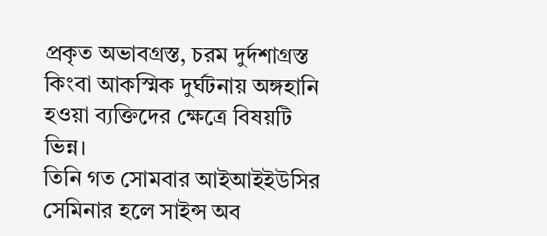প্রকৃত অভাবগ্রস্ত, চরম দুর্দশাগ্রস্ত কিংবা আকস্মিক দুর্ঘটনায় অঙ্গহানি হওয়া ব্যক্তিদের ক্ষেত্রে বিষয়টি ভিন্ন।
তিনি গত সোমবার আইআইইউসির সেমিনার হলে সাইন্স অব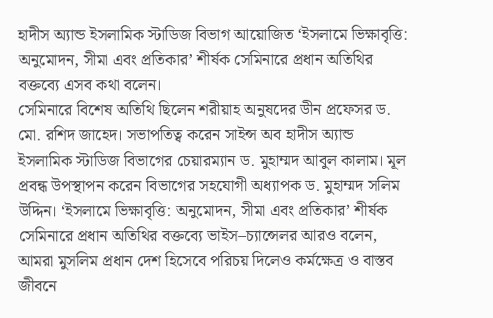হাদীস অ্যান্ড ইসলামিক স্টাডিজ বিভাগ আয়োজিত ‘ইসলামে ভিক্ষাবৃত্তি: অনুমোদন, সীমা এবং প্রতিকার’ শীর্ষক সেমিনারে প্রধান অতিথির বক্তব্যে এসব কথা বলেন।
সেমিনারে বিশেষ অতিথি ছিলেন শরীয়াহ অনুষদের ডীন প্রফেসর ড. মো. রশিদ জাহেদ। সভাপতিত্ব করেন সাইন্স অব হাদীস অ্যান্ড ইসলামিক স্টাডিজ বিভাগের চেয়ারম্যান ড. মুহাম্মদ আবুল কালাম। মূল প্রবন্ধ উপস্থাপন করেন বিভাগের সহযোগী অধ্যাপক ড. মুহাম্মদ সলিম উদ্দিন। ‘ইসলামে ভিক্ষাবৃত্তি: অনুমোদন, সীমা এবং প্রতিকার’ শীর্ষক সেমিনারে প্রধান অতিথির বক্তব্যে ভাইস–চ্যান্সেলর আরও বলেন, আমরা মুসলিম প্রধান দেশ হিসেবে পরিচয় দিলেও কর্মক্ষেত্র ও বাস্তব জীবনে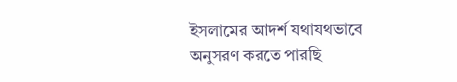ইসলামের আদর্শ যথাযথভাবে অনুসরণ করতে পারছি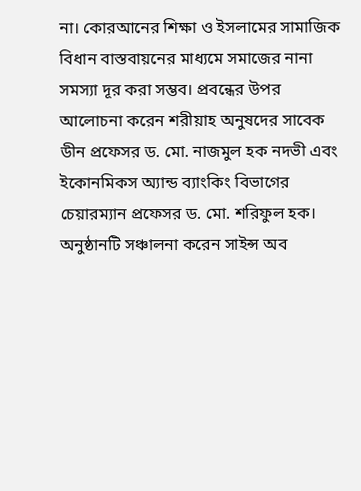না। কোরআনের শিক্ষা ও ইসলামের সামাজিক বিধান বাস্তবায়নের মাধ্যমে সমাজের নানা সমস্যা দূর করা সম্ভব। প্রবন্ধের উপর আলোচনা করেন শরীয়াহ অনুষদের সাবেক ডীন প্রফেসর ড. মো. নাজমুল হক নদভী এবং ইকোনমিকস অ্যান্ড ব্যাংকিং বিভাগের চেয়ারম্যান প্রফেসর ড. মো. শরিফুল হক। অনুষ্ঠানটি সঞ্চালনা করেন সাইন্স অব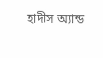হাদীস অ্যান্ড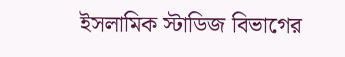ইসলামিক স্টাডিজ বিভাগের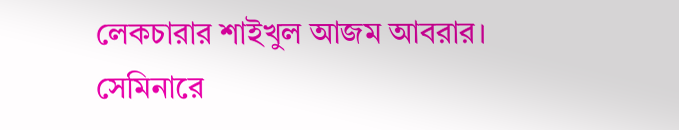লেকচারার শাইখুল আজম আবরার। সেমিনারে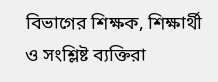বিভাগের শিক্ষক, শিক্ষার্থী ও সংশ্লিষ্ট ব্যক্তিরা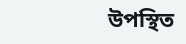উপস্থিত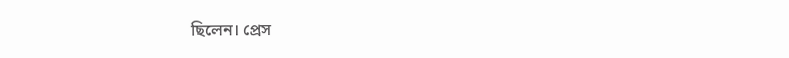ছিলেন। প্রেস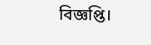বিজ্ঞপ্তি।